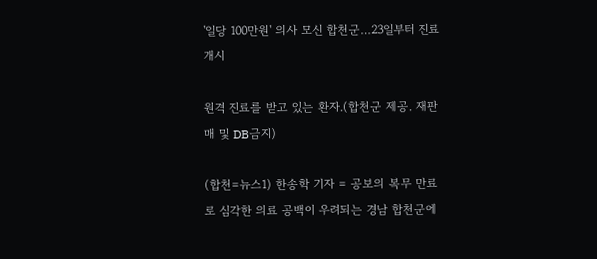'일당 100만원' 의사 모신 합천군…23일부터 진료 개시

원격 진료를 받고 있는 환자.(합천군 제공. 재판매 및 DB금지)

(합천=뉴스1) 한송학 기자 = 공보의 복무 만료로 심각한 의료 공백이 우려되는 경남 합천군에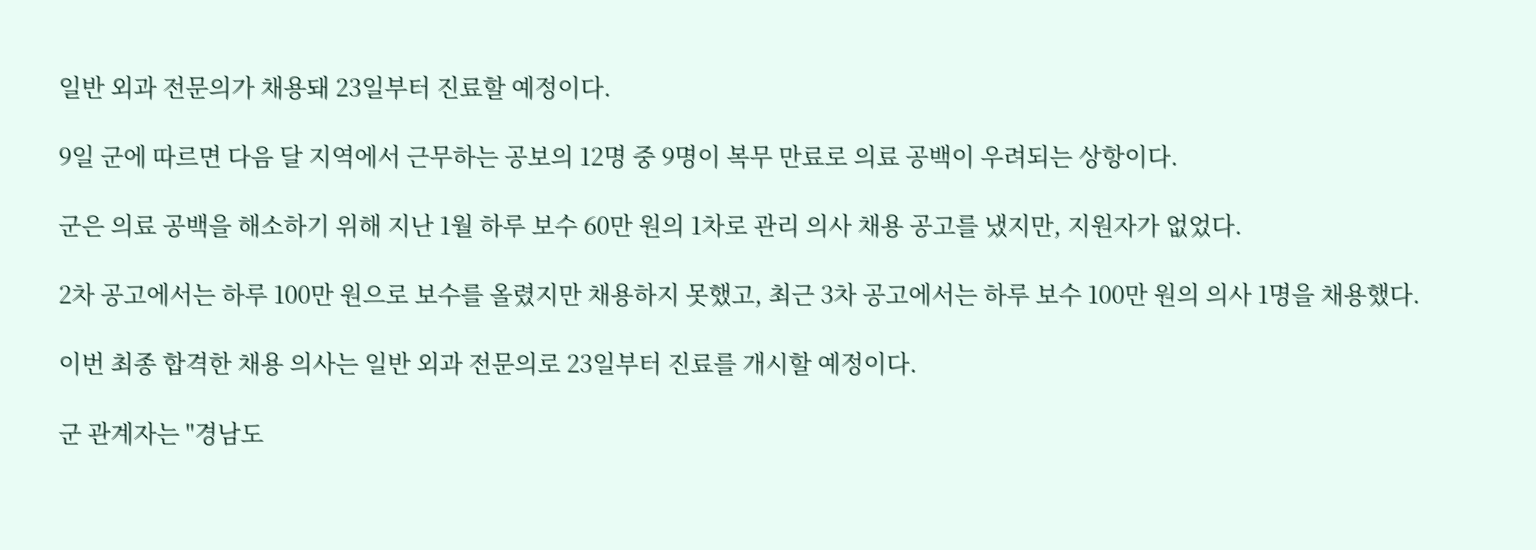일반 외과 전문의가 채용돼 23일부터 진료할 예정이다.

9일 군에 따르면 다음 달 지역에서 근무하는 공보의 12명 중 9명이 복무 만료로 의료 공백이 우려되는 상항이다.

군은 의료 공백을 해소하기 위해 지난 1월 하루 보수 60만 원의 1차로 관리 의사 채용 공고를 냈지만, 지원자가 없었다.

2차 공고에서는 하루 100만 원으로 보수를 올렸지만 채용하지 못했고, 최근 3차 공고에서는 하루 보수 100만 원의 의사 1명을 채용했다.

이번 최종 합격한 채용 의사는 일반 외과 전문의로 23일부터 진료를 개시할 예정이다.

군 관계자는 "경남도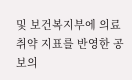및 보건복지부에 의료취약 지표를 반영한 공보의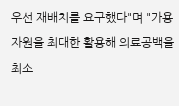우선 재배치를 요구했다"며 "가용 자원을 최대한 활용해 의료공백을 최소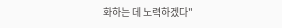화하는 데 노력하겠다"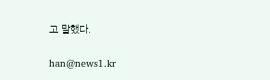고 말했다.

han@news1.kr